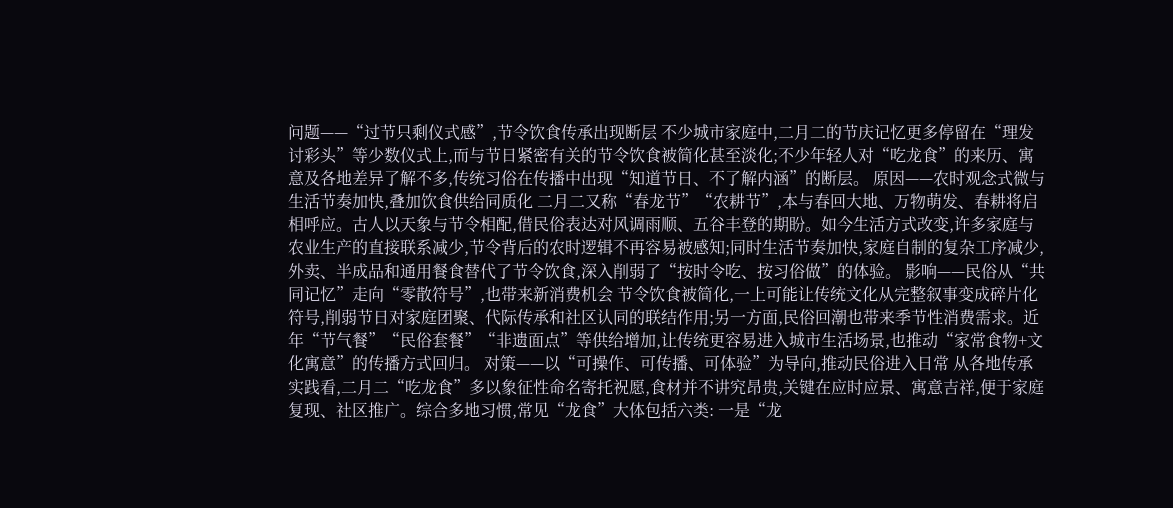问题——“过节只剩仪式感”,节令饮食传承出现断层 不少城市家庭中,二月二的节庆记忆更多停留在“理发讨彩头”等少数仪式上,而与节日紧密有关的节令饮食被简化甚至淡化;不少年轻人对“吃龙食”的来历、寓意及各地差异了解不多,传统习俗在传播中出现“知道节日、不了解内涵”的断层。 原因——农时观念式微与生活节奏加快,叠加饮食供给同质化 二月二又称“春龙节”“农耕节”,本与春回大地、万物萌发、春耕将启相呼应。古人以天象与节令相配,借民俗表达对风调雨顺、五谷丰登的期盼。如今生活方式改变,许多家庭与农业生产的直接联系减少,节令背后的农时逻辑不再容易被感知;同时生活节奏加快,家庭自制的复杂工序减少,外卖、半成品和通用餐食替代了节令饮食,深入削弱了“按时令吃、按习俗做”的体验。 影响——民俗从“共同记忆”走向“零散符号”,也带来新消费机会 节令饮食被简化,一上可能让传统文化从完整叙事变成碎片化符号,削弱节日对家庭团聚、代际传承和社区认同的联结作用;另一方面,民俗回潮也带来季节性消费需求。近年“节气餐”“民俗套餐”“非遗面点”等供给增加,让传统更容易进入城市生活场景,也推动“家常食物+文化寓意”的传播方式回归。 对策——以“可操作、可传播、可体验”为导向,推动民俗进入日常 从各地传承实践看,二月二“吃龙食”多以象征性命名寄托祝愿,食材并不讲究昂贵,关键在应时应景、寓意吉祥,便于家庭复现、社区推广。综合多地习惯,常见“龙食”大体包括六类: 一是“龙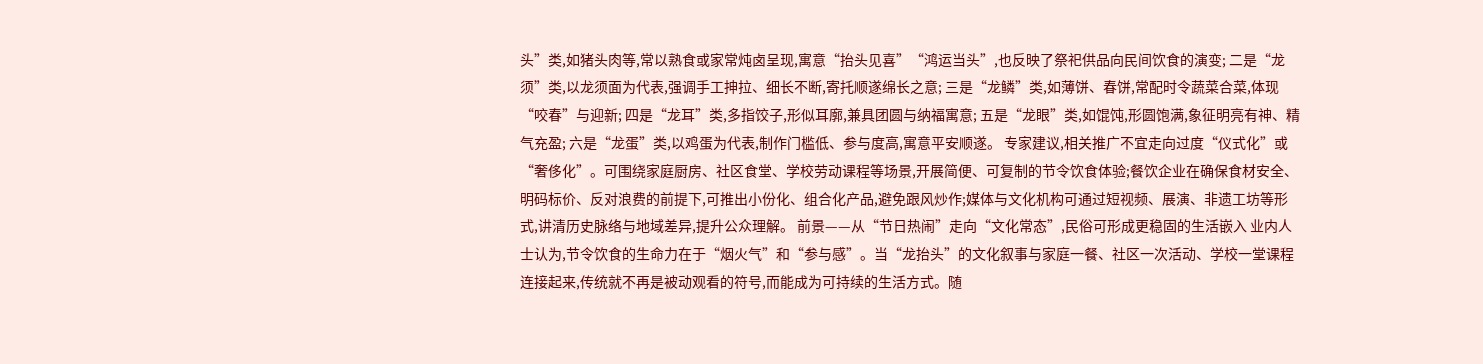头”类,如猪头肉等,常以熟食或家常炖卤呈现,寓意“抬头见喜”“鸿运当头”,也反映了祭祀供品向民间饮食的演变; 二是“龙须”类,以龙须面为代表,强调手工抻拉、细长不断,寄托顺遂绵长之意; 三是“龙鳞”类,如薄饼、春饼,常配时令蔬菜合菜,体现“咬春”与迎新; 四是“龙耳”类,多指饺子,形似耳廓,兼具团圆与纳福寓意; 五是“龙眼”类,如馄饨,形圆饱满,象征明亮有神、精气充盈; 六是“龙蛋”类,以鸡蛋为代表,制作门槛低、参与度高,寓意平安顺遂。 专家建议,相关推广不宜走向过度“仪式化”或“奢侈化”。可围绕家庭厨房、社区食堂、学校劳动课程等场景,开展简便、可复制的节令饮食体验;餐饮企业在确保食材安全、明码标价、反对浪费的前提下,可推出小份化、组合化产品,避免跟风炒作;媒体与文化机构可通过短视频、展演、非遗工坊等形式,讲清历史脉络与地域差异,提升公众理解。 前景——从“节日热闹”走向“文化常态”,民俗可形成更稳固的生活嵌入 业内人士认为,节令饮食的生命力在于“烟火气”和“参与感”。当“龙抬头”的文化叙事与家庭一餐、社区一次活动、学校一堂课程连接起来,传统就不再是被动观看的符号,而能成为可持续的生活方式。随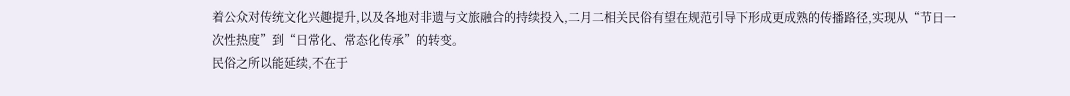着公众对传统文化兴趣提升,以及各地对非遗与文旅融合的持续投入,二月二相关民俗有望在规范引导下形成更成熟的传播路径,实现从“节日一次性热度”到“日常化、常态化传承”的转变。
民俗之所以能延续,不在于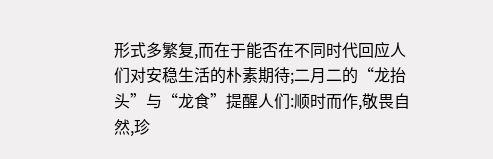形式多繁复,而在于能否在不同时代回应人们对安稳生活的朴素期待;二月二的“龙抬头”与“龙食”提醒人们:顺时而作,敬畏自然,珍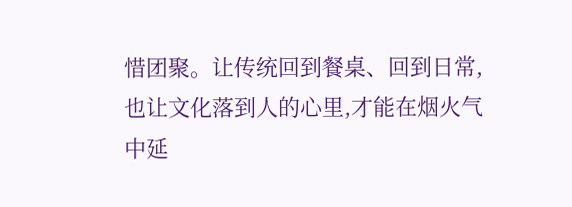惜团聚。让传统回到餐桌、回到日常,也让文化落到人的心里,才能在烟火气中延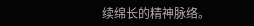续绵长的精神脉络。